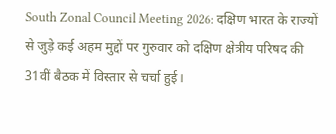South Zonal Council Meeting 2026: दक्षिण भारत के राज्यों से जुड़े कई अहम मुद्दों पर गुरुवार को दक्षिण क्षेत्रीय परिषद की 31वीं बैठक में विस्तार से चर्चा हुई।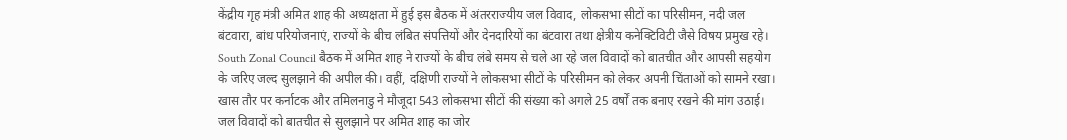केंद्रीय गृह मंत्री अमित शाह की अध्यक्षता में हुई इस बैठक में अंतरराज्यीय जल विवाद, लोकसभा सीटों का परिसीमन, नदी जल बंटवारा, बांध परियोजनाएं, राज्यों के बीच लंबित संपत्तियों और देनदारियों का बंटवारा तथा क्षेत्रीय कनेक्टिविटी जैसे विषय प्रमुख रहे।
South Zonal Council बैठक में अमित शाह ने राज्यों के बीच लंबे समय से चले आ रहे जल विवादों को बातचीत और आपसी सहयोग के जरिए जल्द सुलझाने की अपील की। वहीं, दक्षिणी राज्यों ने लोकसभा सीटों के परिसीमन को लेकर अपनी चिंताओं को सामने रखा। खास तौर पर कर्नाटक और तमिलनाडु ने मौजूदा 543 लोकसभा सीटों की संख्या को अगले 25 वर्षों तक बनाए रखने की मांग उठाई।
जल विवादों को बातचीत से सुलझाने पर अमित शाह का जोर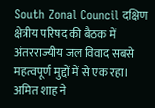South Zonal Council दक्षिण क्षेत्रीय परिषद की बैठक में अंतरराज्यीय जल विवाद सबसे महत्वपूर्ण मुद्दों में से एक रहा। अमित शाह ने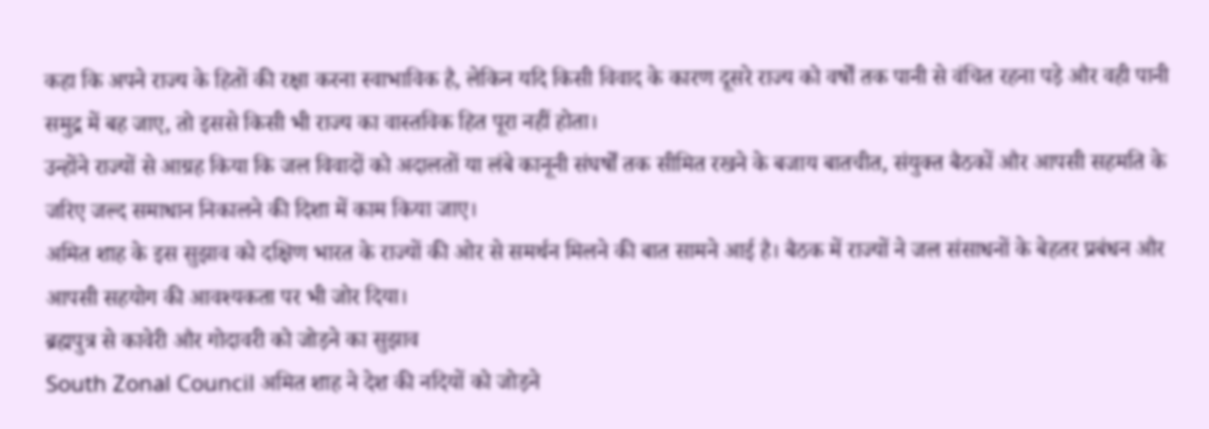कहा कि अपने राज्य के हितों की रक्षा करना स्वाभाविक है, लेकिन यदि किसी विवाद के कारण दूसरे राज्य को वर्षों तक पानी से वंचित रहना पड़े और वही पानी समुद्र में बह जाए, तो इससे किसी भी राज्य का वास्तविक हित पूरा नहीं होता।
उन्होंने राज्यों से आग्रह किया कि जल विवादों को अदालतों या लंबे कानूनी संघर्षों तक सीमित रखने के बजाय बातचीत, संयुक्त बैठकों और आपसी सहमति के जरिए जल्द समाधान निकालने की दिशा में काम किया जाए।
अमित शाह के इस सुझाव को दक्षिण भारत के राज्यों की ओर से समर्थन मिलने की बात सामने आई है। बैठक में राज्यों ने जल संसाधनों के बेहतर प्रबंधन और आपसी सहयोग की आवश्यकता पर भी जोर दिया।
ब्रह्मपुत्र से कावेरी और गोदावरी को जोड़ने का सुझाव
South Zonal Council अमित शाह ने देश की नदियों को जोड़ने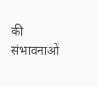की संभावनाओं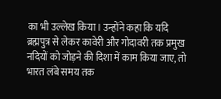का भी उल्लेख किया। उन्होंने कहा कि यदि ब्रह्मपुत्र से लेकर कावेरी और गोदावरी तक प्रमुख नदियों को जोड़ने की दिशा में काम किया जाए, तो भारत लंबे समय तक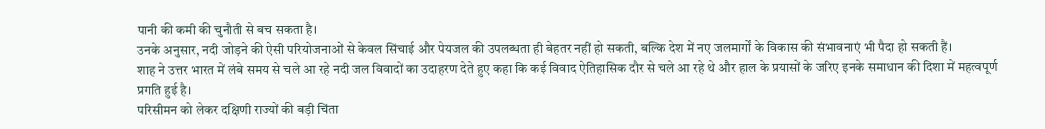पानी की कमी की चुनौती से बच सकता है।
उनके अनुसार, नदी जोड़ने की ऐसी परियोजनाओं से केवल सिंचाई और पेयजल की उपलब्धता ही बेहतर नहीं हो सकती, बल्कि देश में नए जलमार्गों के विकास की संभावनाएं भी पैदा हो सकती हैं।
शाह ने उत्तर भारत में लंबे समय से चले आ रहे नदी जल विवादों का उदाहरण देते हुए कहा कि कई विवाद ऐतिहासिक दौर से चले आ रहे थे और हाल के प्रयासों के जरिए इनके समाधान की दिशा में महत्वपूर्ण प्रगति हुई है।
परिसीमन को लेकर दक्षिणी राज्यों की बड़ी चिंता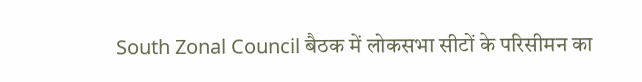South Zonal Council बैठक में लोकसभा सीटों के परिसीमन का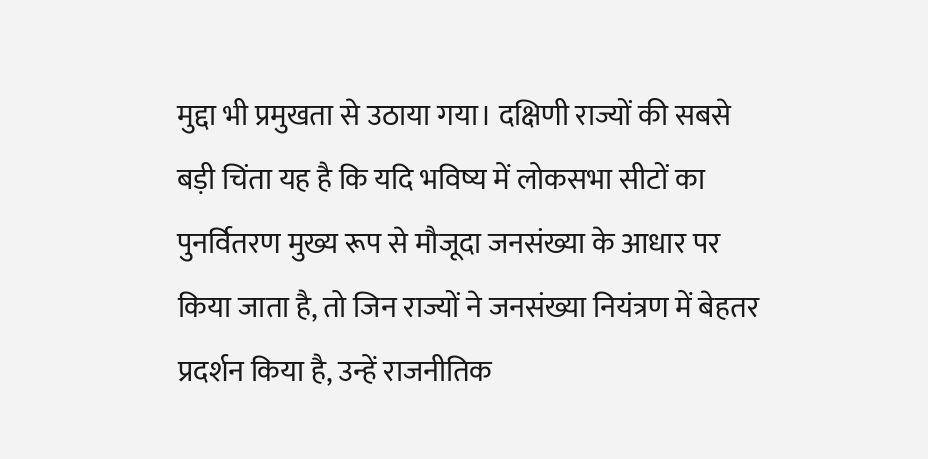मुद्दा भी प्रमुखता से उठाया गया। दक्षिणी राज्यों की सबसे बड़ी चिंता यह है कि यदि भविष्य में लोकसभा सीटों का पुनर्वितरण मुख्य रूप से मौजूदा जनसंख्या के आधार पर किया जाता है, तो जिन राज्यों ने जनसंख्या नियंत्रण में बेहतर प्रदर्शन किया है, उन्हें राजनीतिक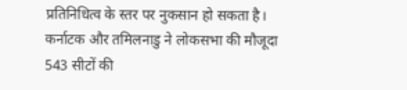प्रतिनिधित्व के स्तर पर नुकसान हो सकता है।
कर्नाटक और तमिलनाडु ने लोकसभा की मौजूदा 543 सीटों की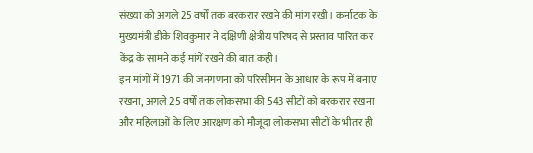संख्या को अगले 25 वर्षों तक बरकरार रखने की मांग रखी। कर्नाटक के मुख्यमंत्री डीके शिवकुमार ने दक्षिणी क्षेत्रीय परिषद से प्रस्ताव पारित कर केंद्र के सामने कई मांगें रखने की बात कही।
इन मांगों में 1971 की जनगणना को परिसीमन के आधार के रूप में बनाए रखना, अगले 25 वर्षों तक लोकसभा की 543 सीटों को बरकरार रखना और महिलाओं के लिए आरक्षण को मौजूदा लोकसभा सीटों के भीतर ही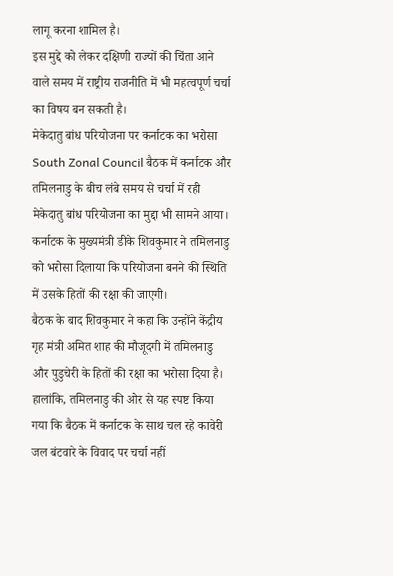लागू करना शामिल है।
इस मुद्दे को लेकर दक्षिणी राज्यों की चिंता आने वाले समय में राष्ट्रीय राजनीति में भी महत्वपूर्ण चर्चा का विषय बन सकती है।
मेकेदातु बांध परियोजना पर कर्नाटक का भरोसा
South Zonal Council बैठक में कर्नाटक और तमिलनाडु के बीच लंबे समय से चर्चा में रही मेकेदातु बांध परियोजना का मुद्दा भी सामने आया। कर्नाटक के मुख्यमंत्री डीके शिवकुमार ने तमिलनाडु को भरोसा दिलाया कि परियोजना बनने की स्थिति में उसके हितों की रक्षा की जाएगी।
बैठक के बाद शिवकुमार ने कहा कि उन्होंने केंद्रीय गृह मंत्री अमित शाह की मौजूदगी में तमिलनाडु और पुडुचेरी के हितों की रक्षा का भरोसा दिया है।
हालांकि, तमिलनाडु की ओर से यह स्पष्ट किया गया कि बैठक में कर्नाटक के साथ चल रहे कावेरी जल बंटवारे के विवाद पर चर्चा नहीं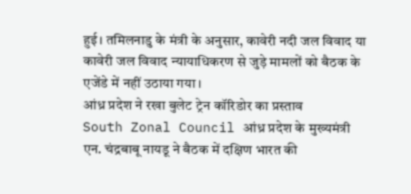हुई। तमिलनाडु के मंत्री के अनुसार, कावेरी नदी जल विवाद या कावेरी जल विवाद न्यायाधिकरण से जुड़े मामलों को बैठक के एजेंडे में नहीं उठाया गया।
आंध्र प्रदेश ने रखा बुलेट ट्रेन कॉरिडोर का प्रस्ताव
South Zonal Council आंध्र प्रदेश के मुख्यमंत्री एन. चंद्रबाबू नायडू ने बैठक में दक्षिण भारत की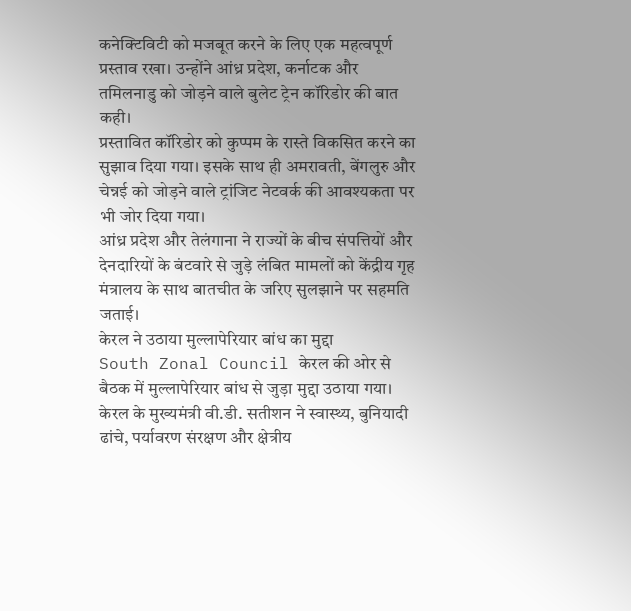कनेक्टिविटी को मजबूत करने के लिए एक महत्वपूर्ण प्रस्ताव रखा। उन्होंने आंध्र प्रदेश, कर्नाटक और तमिलनाडु को जोड़ने वाले बुलेट ट्रेन कॉरिडोर की बात कही।
प्रस्तावित कॉरिडोर को कुप्पम के रास्ते विकसित करने का सुझाव दिया गया। इसके साथ ही अमरावती, बेंगलुरु और चेन्नई को जोड़ने वाले ट्रांजिट नेटवर्क की आवश्यकता पर भी जोर दिया गया।
आंध्र प्रदेश और तेलंगाना ने राज्यों के बीच संपत्तियों और देनदारियों के बंटवारे से जुड़े लंबित मामलों को केंद्रीय गृह मंत्रालय के साथ बातचीत के जरिए सुलझाने पर सहमति जताई।
केरल ने उठाया मुल्लापेरियार बांध का मुद्दा
South Zonal Council केरल की ओर से बैठक में मुल्लापेरियार बांध से जुड़ा मुद्दा उठाया गया। केरल के मुख्यमंत्री वी.डी. सतीशन ने स्वास्थ्य, बुनियादी ढांचे, पर्यावरण संरक्षण और क्षेत्रीय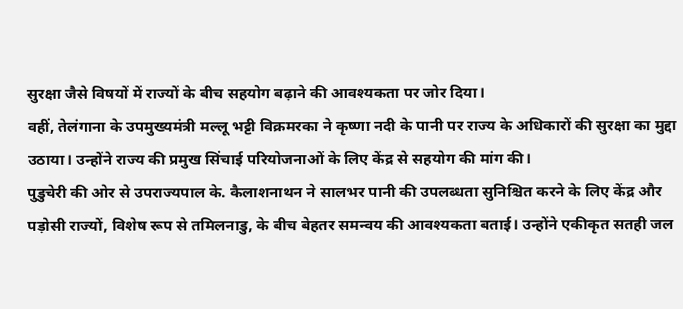सुरक्षा जैसे विषयों में राज्यों के बीच सहयोग बढ़ाने की आवश्यकता पर जोर दिया।
वहीं, तेलंगाना के उपमुख्यमंत्री मल्लू भट्टी विक्रमरका ने कृष्णा नदी के पानी पर राज्य के अधिकारों की सुरक्षा का मुद्दा उठाया। उन्होंने राज्य की प्रमुख सिंचाई परियोजनाओं के लिए केंद्र से सहयोग की मांग की।
पुडुचेरी की ओर से उपराज्यपाल के. कैलाशनाथन ने सालभर पानी की उपलब्धता सुनिश्चित करने के लिए केंद्र और पड़ोसी राज्यों, विशेष रूप से तमिलनाडु, के बीच बेहतर समन्वय की आवश्यकता बताई। उन्होंने एकीकृत सतही जल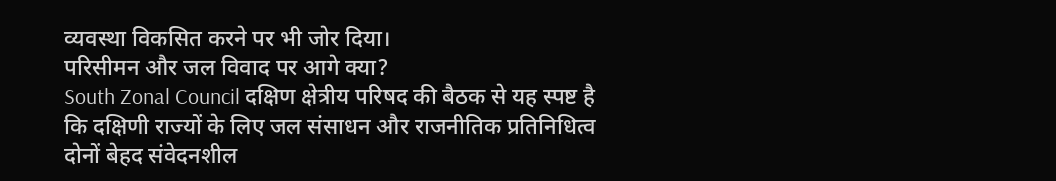व्यवस्था विकसित करने पर भी जोर दिया।
परिसीमन और जल विवाद पर आगे क्या?
South Zonal Council दक्षिण क्षेत्रीय परिषद की बैठक से यह स्पष्ट है कि दक्षिणी राज्यों के लिए जल संसाधन और राजनीतिक प्रतिनिधित्व दोनों बेहद संवेदनशील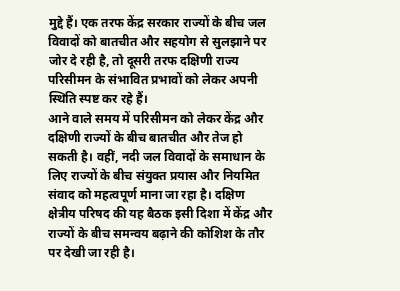मुद्दे हैं। एक तरफ केंद्र सरकार राज्यों के बीच जल विवादों को बातचीत और सहयोग से सुलझाने पर जोर दे रही है, तो दूसरी तरफ दक्षिणी राज्य परिसीमन के संभावित प्रभावों को लेकर अपनी स्थिति स्पष्ट कर रहे हैं।
आने वाले समय में परिसीमन को लेकर केंद्र और दक्षिणी राज्यों के बीच बातचीत और तेज हो सकती है। वहीं, नदी जल विवादों के समाधान के लिए राज्यों के बीच संयुक्त प्रयास और नियमित संवाद को महत्वपूर्ण माना जा रहा है। दक्षिण क्षेत्रीय परिषद की यह बैठक इसी दिशा में केंद्र और राज्यों के बीच समन्वय बढ़ाने की कोशिश के तौर पर देखी जा रही है।